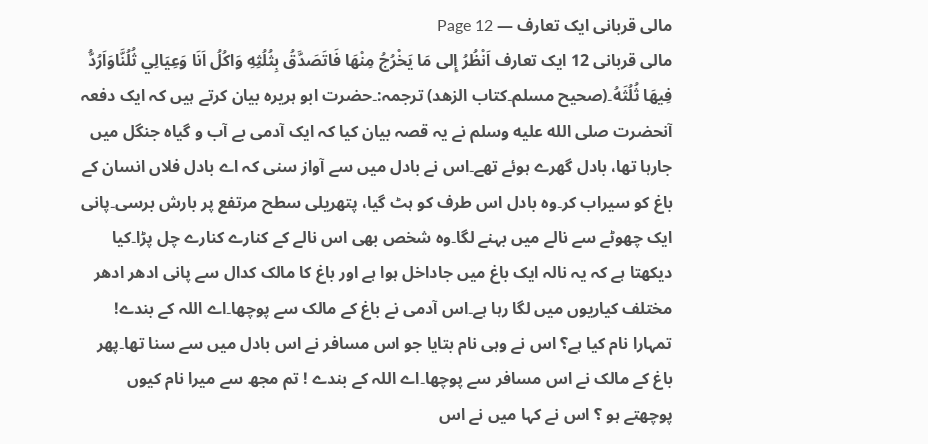مالی قربانی ایک تعارف — Page 12
مالی قربانی 12 ایک تعارف اَنْظُرُ إِلى مَا يَخْرُجُ مِنْهَا فَاتَصَدَّقُ بِثُلُثِهِ وَاكُلُ اَنَا وَعِيَالِي ثُلُنَّاوَاَرُدُّ فِيهَا ثُلُثَهُ۔(صحیح مسلم۔كتاب الزهد) ترجمہ:۔حضرت ابو ہریرہ بیان کرتے ہیں کہ ایک دفعہ آنحضرت صلى الله عليه وسلم نے یہ قصہ بیان کیا کہ ایک آدمی بے آب و گیاہ جنگل میں جارہا تھا، بادل گھرے ہوئے تھے۔اس نے بادل میں سے آواز سنی کہ اے بادل فلاں انسان کے باغ کو سیراب کر۔وہ بادل اس طرف کو ہٹ گیا، پتھریلی سطح مرتفع پر بارش برسی۔پانی ایک چھوٹے سے نالے میں بہنے لگا۔وہ شخص بھی اس نالے کے کنارے کنارے چل پڑا۔کیا دیکھتا ہے کہ یہ نالہ ایک باغ میں جاداخل ہوا ہے اور باغ کا مالک کدال سے پانی ادھر ادھر مختلف کیاریوں میں لگا رہا ہے۔اس آدمی نے باغ کے مالک سے پوچھا۔اے اللہ کے بندے! تمہارا نام کیا ہے؟ اس نے وہی نام بتایا جو اس مسافر نے اس بادل میں سے سنا تھا۔پھر باغ کے مالک نے اس مسافر سے پوچھا۔اے اللہ کے بندے ! تم مجھ سے میرا نام کیوں پوچھتے ہو ؟ اس نے کہا میں نے اس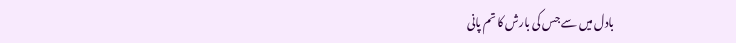بادل میں سے جس کی بارش کا تم پانی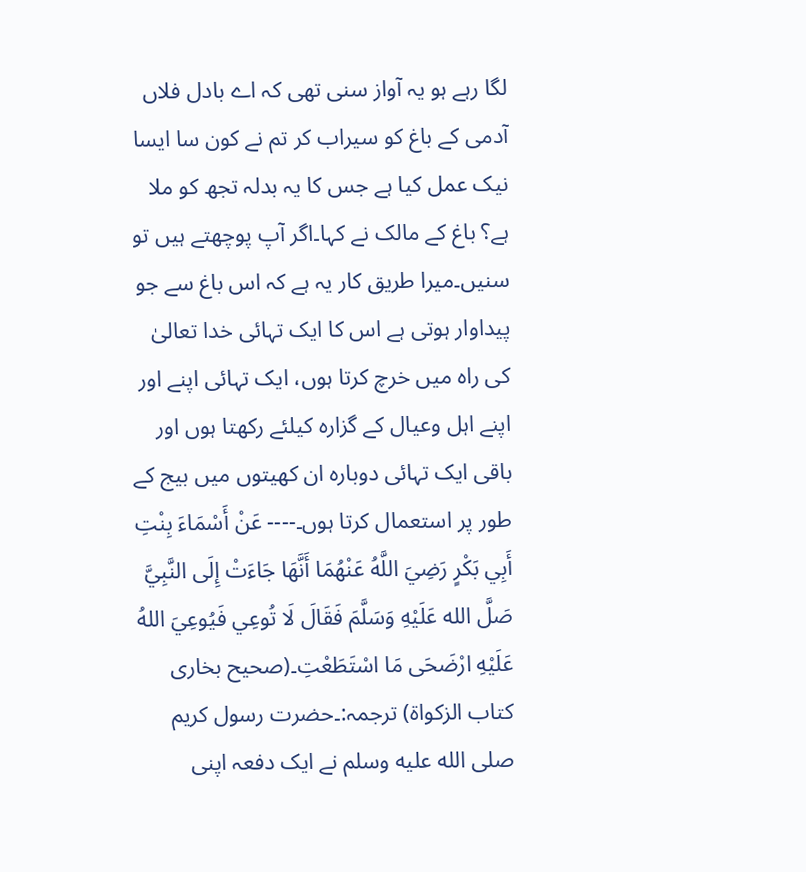لگا رہے ہو یہ آواز سنی تھی کہ اے بادل فلاں آدمی کے باغ کو سیراب کر تم نے کون سا ایسا نیک عمل کیا ہے جس کا یہ بدلہ تجھ کو ملا ہے؟ باغ کے مالک نے کہا۔اگر آپ پوچھتے ہیں تو سنیں۔میرا طریق کار یہ ہے کہ اس باغ سے جو پیداوار ہوتی ہے اس کا ایک تہائی خدا تعالیٰ کی راہ میں خرچ کرتا ہوں، ایک تہائی اپنے اور اپنے اہل وعیال کے گزارہ کیلئے رکھتا ہوں اور باقی ایک تہائی دوبارہ ان کھیتوں میں بیج کے طور پر استعمال کرتا ہوں۔---- عَنْ أَسْمَاءَ بِنْتِ أَبِي بَكْرٍ رَضِيَ اللَّهُ عَنْهُمَا أَنَّهَا جَاءَتْ إِلَى النَّبِيَّ صَلَّ الله عَلَيْهِ وَسَلَّمَ فَقَالَ لَا تُوعِي فَيُوعِيَ اللهُ عَلَيْهِ ارْضَحَى مَا اسْتَطَعْتِ۔(صحیح بخارى كتاب الزكواة) ترجمہ:۔حضرت رسول کریم صلى الله عليه وسلم نے ایک دفعہ اپنی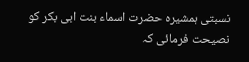نسبتی ہمشیرہ حضرت اسماء بنت ابی بکر کو نصیحت فرمائی کہ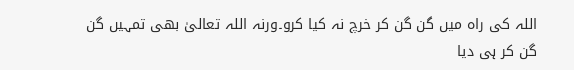اللہ کی راہ میں گن گن کر خرچ نہ کیا کرو۔ورنہ اللہ تعالیٰ بھی تمہیں گن گن کر ہی دیا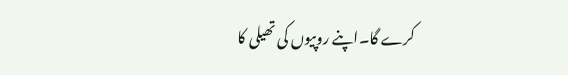کرے گا۔اپنے روپیوں کی تھیلی کا